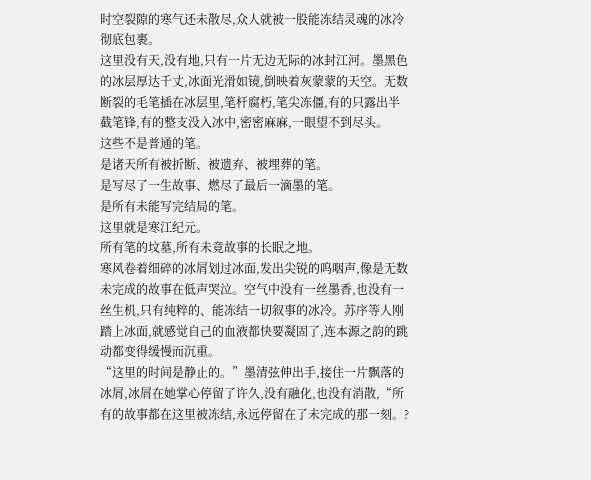时空裂隙的寒气还未散尽,众人就被一股能冻结灵魂的冰冷彻底包裹。
这里没有天,没有地,只有一片无边无际的冰封江河。墨黑色的冰层厚达千丈,冰面光滑如镜,倒映着灰蒙蒙的天空。无数断裂的毛笔插在冰层里,笔杆腐朽,笔尖冻僵,有的只露出半截笔锋,有的整支没入冰中,密密麻麻,一眼望不到尽头。
这些不是普通的笔。
是诸天所有被折断、被遗弃、被埋葬的笔。
是写尽了一生故事、燃尽了最后一滴墨的笔。
是所有未能写完结局的笔。
这里就是寒江纪元。
所有笔的坟墓,所有未竟故事的长眠之地。
寒风卷着细碎的冰屑划过冰面,发出尖锐的呜咽声,像是无数未完成的故事在低声哭泣。空气中没有一丝墨香,也没有一丝生机,只有纯粹的、能冻结一切叙事的冰冷。苏序等人刚踏上冰面,就感觉自己的血液都快要凝固了,连本源之韵的跳动都变得缓慢而沉重。
“这里的时间是静止的。”墨清弦伸出手,接住一片飘落的冰屑,冰屑在她掌心停留了许久,没有融化,也没有消散,“所有的故事都在这里被冻结,永远停留在了未完成的那一刻。?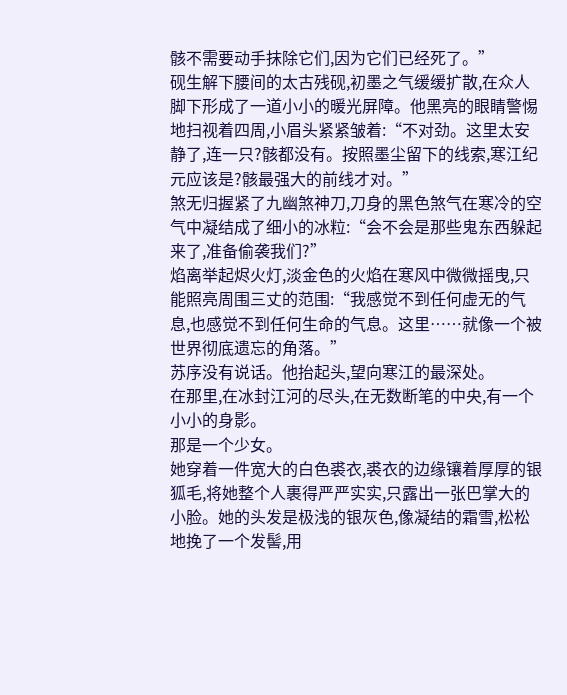骸不需要动手抹除它们,因为它们已经死了。”
砚生解下腰间的太古残砚,初墨之气缓缓扩散,在众人脚下形成了一道小小的暖光屏障。他黑亮的眼睛警惕地扫视着四周,小眉头紧紧皱着:“不对劲。这里太安静了,连一只?骸都没有。按照墨尘留下的线索,寒江纪元应该是?骸最强大的前线才对。”
煞无归握紧了九幽煞神刀,刀身的黑色煞气在寒冷的空气中凝结成了细小的冰粒:“会不会是那些鬼东西躲起来了,准备偷袭我们?”
焰离举起烬火灯,淡金色的火焰在寒风中微微摇曳,只能照亮周围三丈的范围:“我感觉不到任何虚无的气息,也感觉不到任何生命的气息。这里……就像一个被世界彻底遗忘的角落。”
苏序没有说话。他抬起头,望向寒江的最深处。
在那里,在冰封江河的尽头,在无数断笔的中央,有一个小小的身影。
那是一个少女。
她穿着一件宽大的白色裘衣,裘衣的边缘镶着厚厚的银狐毛,将她整个人裹得严严实实,只露出一张巴掌大的小脸。她的头发是极浅的银灰色,像凝结的霜雪,松松地挽了一个发髻,用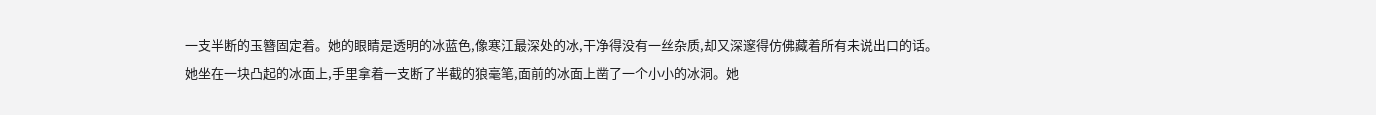一支半断的玉簪固定着。她的眼睛是透明的冰蓝色,像寒江最深处的冰,干净得没有一丝杂质,却又深邃得仿佛藏着所有未说出口的话。
她坐在一块凸起的冰面上,手里拿着一支断了半截的狼毫笔,面前的冰面上凿了一个小小的冰洞。她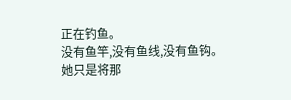正在钓鱼。
没有鱼竿,没有鱼线,没有鱼钩。
她只是将那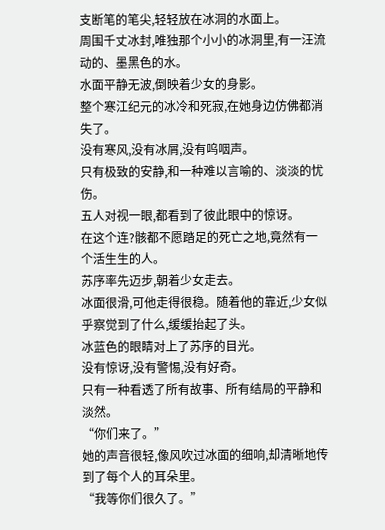支断笔的笔尖,轻轻放在冰洞的水面上。
周围千丈冰封,唯独那个小小的冰洞里,有一汪流动的、墨黑色的水。
水面平静无波,倒映着少女的身影。
整个寒江纪元的冰冷和死寂,在她身边仿佛都消失了。
没有寒风,没有冰屑,没有呜咽声。
只有极致的安静,和一种难以言喻的、淡淡的忧伤。
五人对视一眼,都看到了彼此眼中的惊讶。
在这个连?骸都不愿踏足的死亡之地,竟然有一个活生生的人。
苏序率先迈步,朝着少女走去。
冰面很滑,可他走得很稳。随着他的靠近,少女似乎察觉到了什么,缓缓抬起了头。
冰蓝色的眼睛对上了苏序的目光。
没有惊讶,没有警惕,没有好奇。
只有一种看透了所有故事、所有结局的平静和淡然。
“你们来了。”
她的声音很轻,像风吹过冰面的细响,却清晰地传到了每个人的耳朵里。
“我等你们很久了。”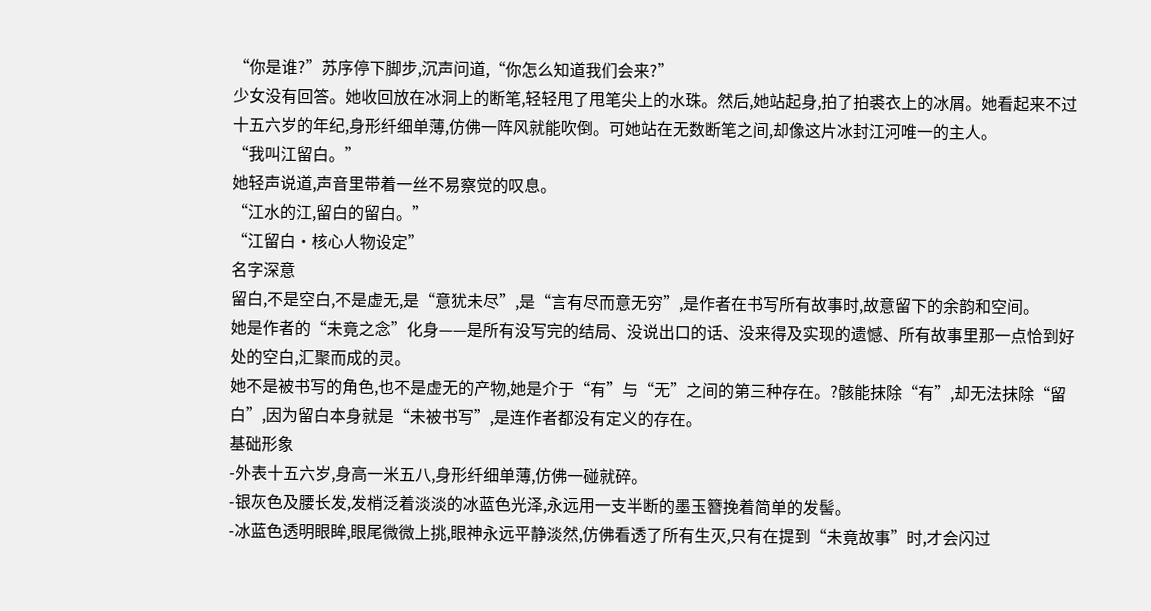“你是谁?”苏序停下脚步,沉声问道,“你怎么知道我们会来?”
少女没有回答。她收回放在冰洞上的断笔,轻轻甩了甩笔尖上的水珠。然后,她站起身,拍了拍裘衣上的冰屑。她看起来不过十五六岁的年纪,身形纤细单薄,仿佛一阵风就能吹倒。可她站在无数断笔之间,却像这片冰封江河唯一的主人。
“我叫江留白。”
她轻声说道,声音里带着一丝不易察觉的叹息。
“江水的江,留白的留白。”
“江留白·核心人物设定”
名字深意
留白,不是空白,不是虚无,是“意犹未尽”,是“言有尽而意无穷”,是作者在书写所有故事时,故意留下的余韵和空间。
她是作者的“未竟之念”化身——是所有没写完的结局、没说出口的话、没来得及实现的遗憾、所有故事里那一点恰到好处的空白,汇聚而成的灵。
她不是被书写的角色,也不是虚无的产物,她是介于“有”与“无”之间的第三种存在。?骸能抹除“有”,却无法抹除“留白”,因为留白本身就是“未被书写”,是连作者都没有定义的存在。
基础形象
-外表十五六岁,身高一米五八,身形纤细单薄,仿佛一碰就碎。
-银灰色及腰长发,发梢泛着淡淡的冰蓝色光泽,永远用一支半断的墨玉簪挽着简单的发髻。
-冰蓝色透明眼眸,眼尾微微上挑,眼神永远平静淡然,仿佛看透了所有生灭,只有在提到“未竟故事”时,才会闪过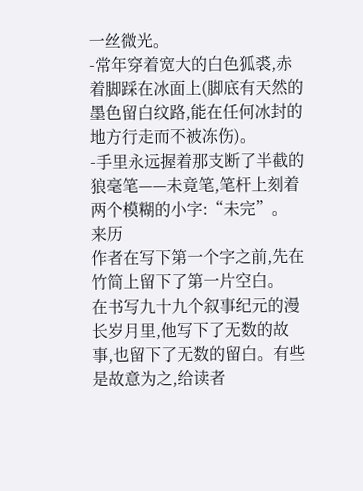一丝微光。
-常年穿着宽大的白色狐裘,赤着脚踩在冰面上(脚底有天然的墨色留白纹路,能在任何冰封的地方行走而不被冻伤)。
-手里永远握着那支断了半截的狼毫笔——未竟笔,笔杆上刻着两个模糊的小字:“未完”。
来历
作者在写下第一个字之前,先在竹简上留下了第一片空白。
在书写九十九个叙事纪元的漫长岁月里,他写下了无数的故事,也留下了无数的留白。有些是故意为之,给读者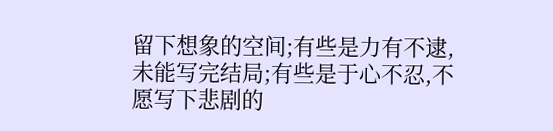留下想象的空间;有些是力有不逮,未能写完结局;有些是于心不忍,不愿写下悲剧的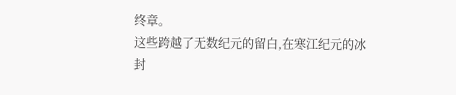终章。
这些跨越了无数纪元的留白,在寒江纪元的冰封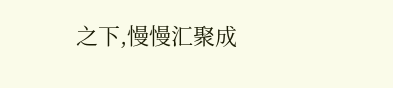之下,慢慢汇聚成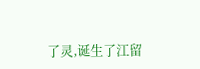了灵,诞生了江留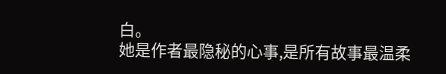白。
她是作者最隐秘的心事,是所有故事最温柔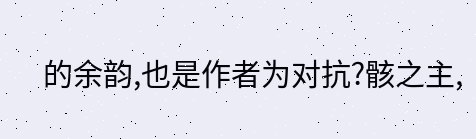的余韵,也是作者为对抗?骸之主,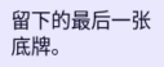留下的最后一张底牌。